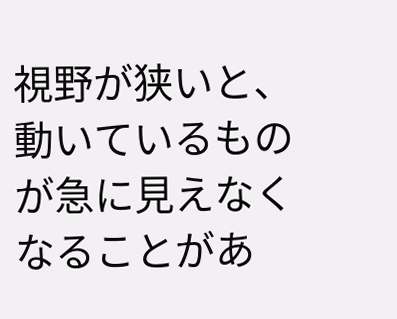視野が狭いと、動いているものが急に見えなくなることがあ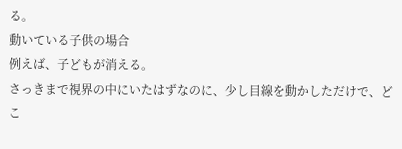る。
動いている子供の場合
例えば、子どもが消える。
さっきまで視界の中にいたはずなのに、少し目線を動かしただけで、どこ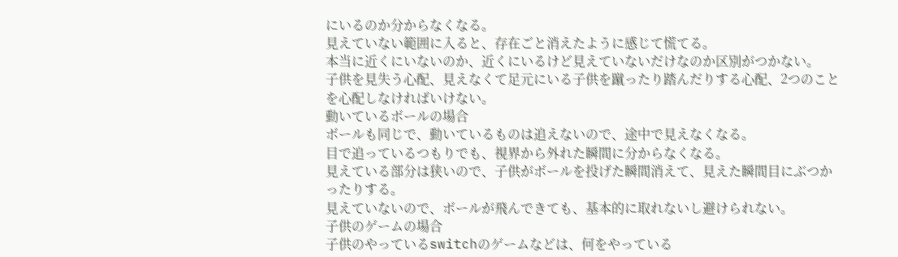にいるのか分からなくなる。
見えていない範囲に入ると、存在ごと消えたように感じて慌てる。
本当に近くにいないのか、近くにいるけど見えていないだけなのか区別がつかない。
子供を見失う心配、見えなくて足元にいる子供を蹴ったり踏んだりする心配、2つのことを心配しなければいけない。
動いているボールの場合
ボールも同じで、動いているものは追えないので、途中で見えなくなる。
目で追っているつもりでも、視界から外れた瞬間に分からなくなる。
見えている部分は狭いので、子供がボールを投げた瞬間消えて、見えた瞬間目にぶつかったりする。
見えていないので、ボールが飛んできても、基本的に取れないし避けられない。
子供のゲームの場合
子供のやっているswitchのゲームなどは、何をやっている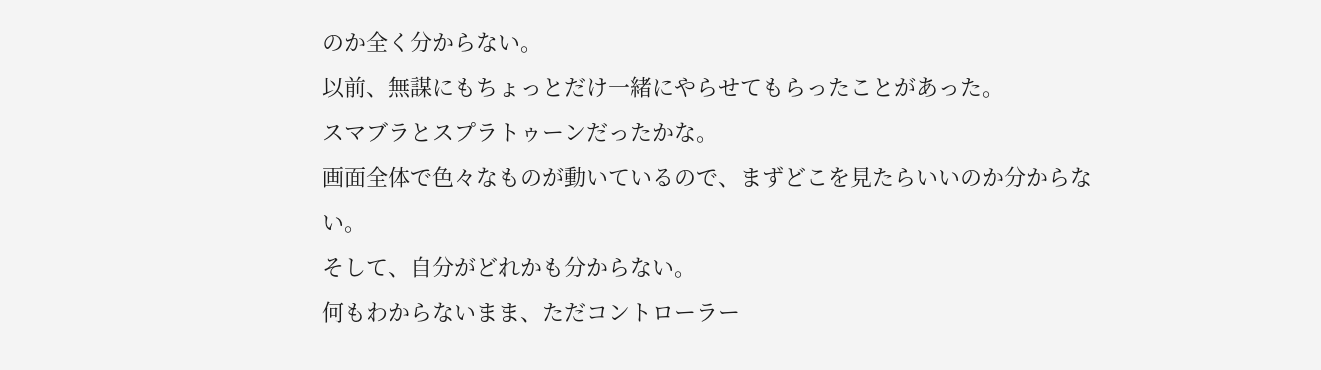のか全く分からない。
以前、無謀にもちょっとだけ一緒にやらせてもらったことがあった。
スマブラとスプラトゥーンだったかな。
画面全体で色々なものが動いているので、まずどこを見たらいいのか分からない。
そして、自分がどれかも分からない。
何もわからないまま、ただコントローラー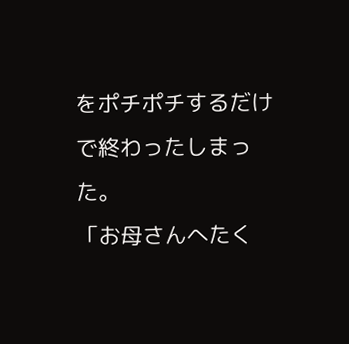をポチポチするだけで終わったしまった。
「お母さんへたく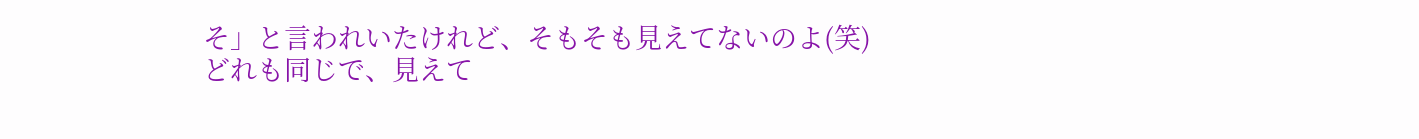そ」と言われいたけれど、そもそも見えてないのよ(笑)
どれも同じで、見えて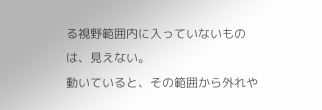る視野範囲内に入っていないものは、見えない。
動いていると、その範囲から外れや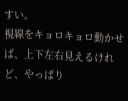すい。
視線をキョロキョロ動かせば、上下左右見えるけれど、やっぱり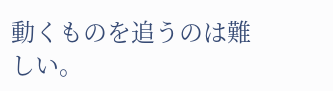動くものを追うのは難しい。